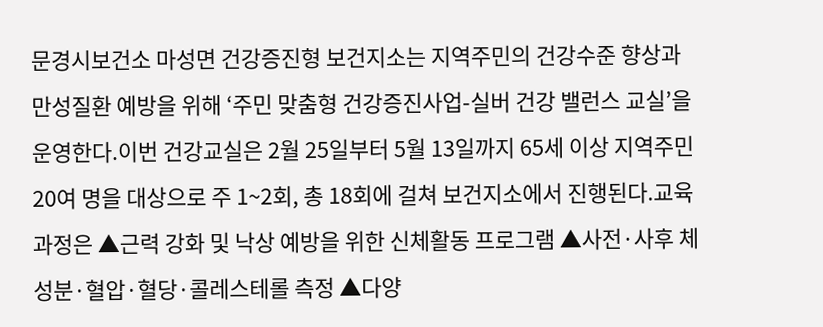문경시보건소 마성면 건강증진형 보건지소는 지역주민의 건강수준 향상과 만성질환 예방을 위해 ‘주민 맞춤형 건강증진사업-실버 건강 밸런스 교실’을 운영한다.이번 건강교실은 2월 25일부터 5월 13일까지 65세 이상 지역주민 20여 명을 대상으로 주 1~2회, 총 18회에 걸쳐 보건지소에서 진행된다.교육 과정은 ▲근력 강화 및 낙상 예방을 위한 신체활동 프로그램 ▲사전·사후 체성분·혈압·혈당·콜레스테롤 측정 ▲다양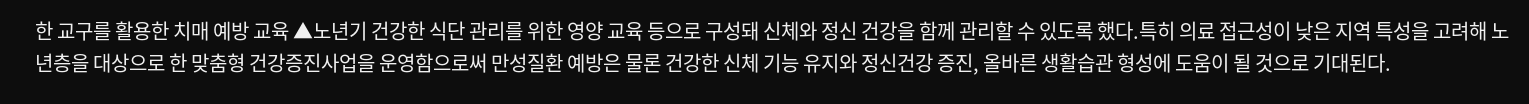한 교구를 활용한 치매 예방 교육 ▲노년기 건강한 식단 관리를 위한 영양 교육 등으로 구성돼 신체와 정신 건강을 함께 관리할 수 있도록 했다.특히 의료 접근성이 낮은 지역 특성을 고려해 노년층을 대상으로 한 맞춤형 건강증진사업을 운영함으로써 만성질환 예방은 물론 건강한 신체 기능 유지와 정신건강 증진, 올바른 생활습관 형성에 도움이 될 것으로 기대된다.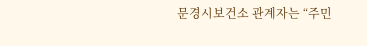문경시보건소 관계자는 “주민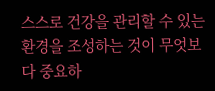스스로 건강을 관리할 수 있는 환경을 조성하는 것이 무엇보다 중요하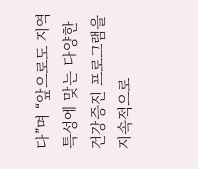다”며 “앞으로도 지역 특성에 맞는 다양한 건강증진 프로그램을 지속적으로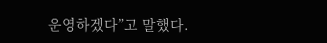운영하겠다”고 말했다.